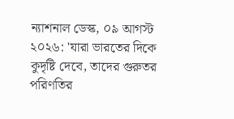ন্যাশনাল ডেস্ক, ০৯ আগস্ট ২০২৬: 'যারা ভারতের দিকে কুদৃষ্টি দেবে, তাদের গুরুতর পরিণতির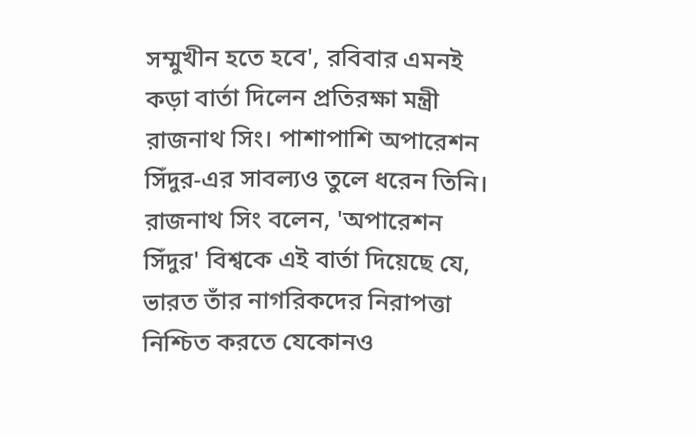সম্মুখীন হতে হবে', রবিবার এমনই কড়া বার্তা দিলেন প্রতিরক্ষা মন্ত্রী রাজনাথ সিং। পাশাপাশি অপারেশন সিঁদুর-এর সাবল্যও তুলে ধরেন তিনি। রাজনাথ সিং বলেন, 'অপারেশন সিঁদুর' বিশ্বকে এই বার্তা দিয়েছে যে, ভারত তাঁর নাগরিকদের নিরাপত্তা নিশ্চিত করতে যেকোনও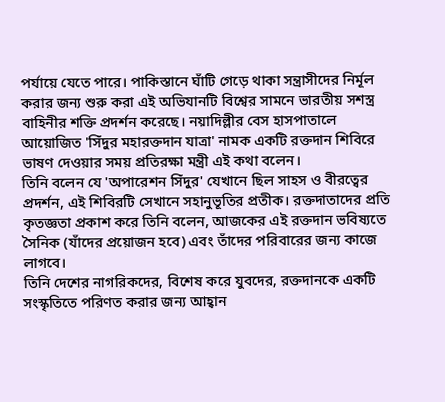পর্যায়ে যেতে পারে। পাকিস্তানে ঘাঁটি গেড়ে থাকা সন্ত্রাসীদের নির্মূল করার জন্য শুরু করা এই অভিযানটি বিশ্বের সামনে ভারতীয় সশস্ত্র বাহিনীর শক্তি প্রদর্শন করেছে। নয়াদিল্লীর বেস হাসপাতালে আয়োজিত 'সিঁদুর মহারক্তদান যাত্রা' নামক একটি রক্তদান শিবিরে ভাষণ দেওয়ার সময় প্রতিরক্ষা মন্ত্রী এই কথা বলেন।
তিনি বলেন যে 'অপারেশন সিঁদুর' যেখানে ছিল সাহস ও বীরত্বের প্রদর্শন, এই শিবিরটি সেখানে সহানুভূতির প্রতীক। রক্তদাতাদের প্রতি কৃতজ্ঞতা প্রকাশ করে তিনি বলেন, আজকের এই রক্তদান ভবিষ্যতে সৈনিক (যাঁদের প্রয়োজন হবে) এবং তাঁদের পরিবারের জন্য কাজে লাগবে।
তিনি দেশের নাগরিকদের, বিশেষ করে যুবদের, রক্তদানকে একটি সংস্কৃতিতে পরিণত করার জন্য আহ্বান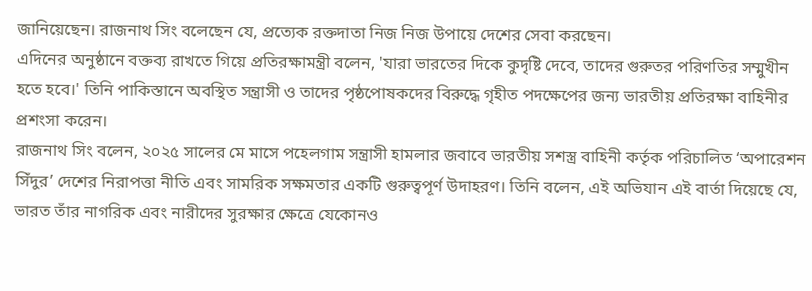জানিয়েছেন। রাজনাথ সিং বলেছেন যে, প্রত্যেক রক্তদাতা নিজ নিজ উপায়ে দেশের সেবা করছেন।
এদিনের অনুষ্ঠানে বক্তব্য রাখতে গিয়ে প্রতিরক্ষামন্ত্রী বলেন, 'যারা ভারতের দিকে কুদৃষ্টি দেবে, তাদের গুরুতর পরিণতির সম্মুখীন হতে হবে।' তিনি পাকিস্তানে অবস্থিত সন্ত্রাসী ও তাদের পৃষ্ঠপোষকদের বিরুদ্ধে গৃহীত পদক্ষেপের জন্য ভারতীয় প্রতিরক্ষা বাহিনীর প্রশংসা করেন।
রাজনাথ সিং বলেন, ২০২৫ সালের মে মাসে পহেলগাম সন্ত্রাসী হামলার জবাবে ভারতীয় সশস্ত্র বাহিনী কর্তৃক পরিচালিত ‘অপারেশন সিঁদুর’ দেশের নিরাপত্তা নীতি এবং সামরিক সক্ষমতার একটি গুরুত্বপূর্ণ উদাহরণ। তিনি বলেন, এই অভিযান এই বার্তা দিয়েছে যে, ভারত তাঁর নাগরিক এবং নারীদের সুরক্ষার ক্ষেত্রে যেকোনও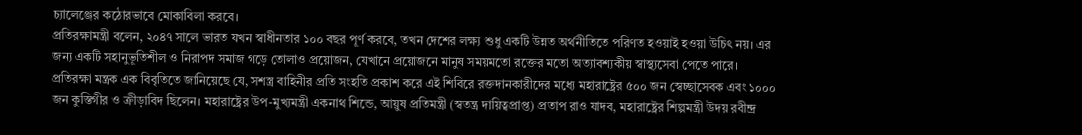চ্যালেঞ্জের কঠোরভাবে মোকাবিলা করবে।
প্রতিরক্ষামন্ত্রী বলেন, ২০৪৭ সালে ভারত যখন স্বাধীনতার ১০০ বছর পূর্ণ করবে, তখন দেশের লক্ষ্য শুধু একটি উন্নত অর্থনীতিতে পরিণত হওয়াই হওয়া উচিৎ নয়। এর জন্য একটি সহানুভূতিশীল ও নিরাপদ সমাজ গড়ে তোলাও প্রয়োজন, যেখানে প্রয়োজনে মানুষ সময়মতো রক্তের মতো অত্যাবশ্যকীয় স্বাস্থ্যসেবা পেতে পারে।
প্রতিরক্ষা মন্ত্রক এক বিবৃতিতে জানিয়েছে যে, সশস্ত্র বাহিনীর প্রতি সংহতি প্রকাশ করে এই শিবিরে রক্তদানকারীদের মধ্যে মহারাষ্ট্রের ৫০০ জন স্বেচ্ছাসেবক এবং ১০০০ জন কুস্তিগীর ও ক্রীড়াবিদ ছিলেন। মহারাষ্ট্রের উপ-মুখ্যমন্ত্রী একনাথ শিন্ডে, আয়ুষ প্রতিমন্ত্রী (স্বতন্ত্র দায়িত্বপ্রাপ্ত) প্রতাপ রাও যাদব, মহারাষ্ট্রের শিল্পমন্ত্রী উদয় রবীন্দ্র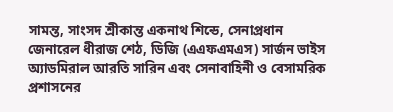সামন্ত, সাংসদ শ্রীকান্ত একনাথ শিন্ডে, সেনাপ্রধান জেনারেল ধীরাজ শেঠ, ডিজি (এএফএমএস) সার্জন ভাইস অ্যাডমিরাল আরতি সারিন এবং সেনাবাহিনী ও বেসামরিক প্রশাসনের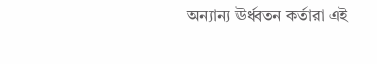অন্যান্য ঊর্ধ্বতন কর্তারা এই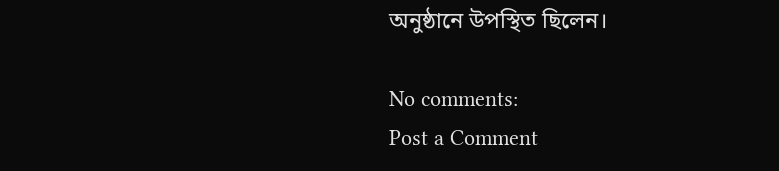অনুষ্ঠানে উপস্থিত ছিলেন।

No comments:
Post a Comment